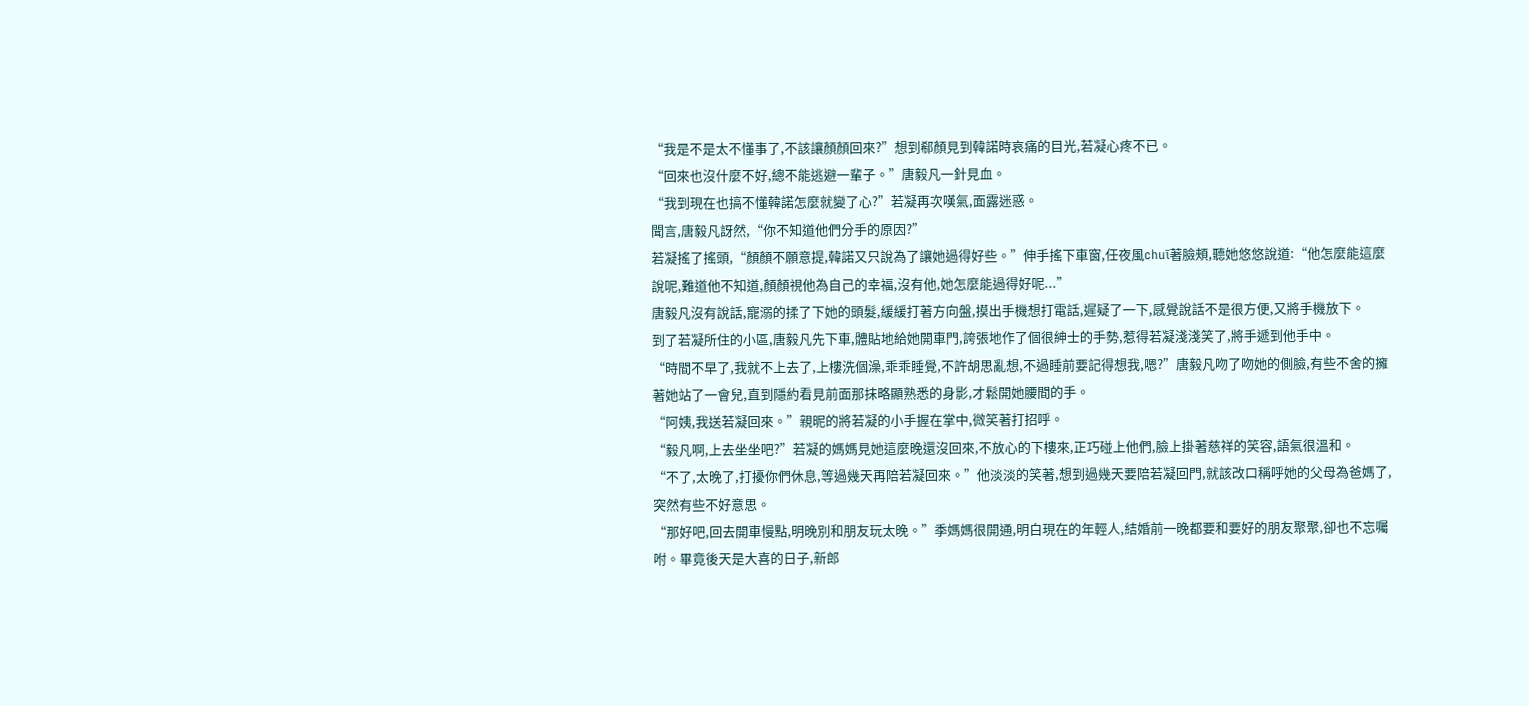“我是不是太不懂事了,不該讓顏顏回來?”想到郗顏見到韓諾時哀痛的目光,若凝心疼不已。
“回來也沒什麼不好,總不能逃避一輩子。”唐毅凡一針見血。
“我到現在也搞不懂韓諾怎麼就變了心?”若凝再次嘆氣,面露迷惑。
聞言,唐毅凡訝然,“你不知道他們分手的原因?”
若凝搖了搖頭,“顏顏不願意提,韓諾又只說為了讓她過得好些。”伸手搖下車窗,任夜風chuī著臉頰,聽她悠悠說道:“他怎麼能這麼說呢,難道他不知道,顏顏視他為自己的幸福,沒有他,她怎麼能過得好呢...”
唐毅凡沒有說話,寵溺的揉了下她的頭髮,緩緩打著方向盤,摸出手機想打電話,遲疑了一下,感覺說話不是很方便,又將手機放下。
到了若凝所住的小區,唐毅凡先下車,體貼地給她開車門,誇張地作了個很紳士的手勢,惹得若凝淺淺笑了,將手遞到他手中。
“時間不早了,我就不上去了,上樓洗個澡,乖乖睡覺,不許胡思亂想,不過睡前要記得想我,嗯?”唐毅凡吻了吻她的側臉,有些不舍的擁著她站了一會兒,直到隱約看見前面那抹略顯熟悉的身影,才鬆開她腰間的手。
“阿姨,我送若凝回來。”親昵的將若凝的小手握在掌中,微笑著打招呼。
“毅凡啊,上去坐坐吧?”若凝的媽媽見她這麼晚還沒回來,不放心的下樓來,正巧碰上他們,臉上掛著慈祥的笑容,語氣很溫和。
“不了,太晚了,打擾你們休息,等過幾天再陪若凝回來。”他淡淡的笑著,想到過幾天要陪若凝回門,就該改口稱呼她的父母為爸媽了,突然有些不好意思。
“那好吧,回去開車慢點,明晚別和朋友玩太晚。”季媽媽很開通,明白現在的年輕人,結婚前一晚都要和要好的朋友聚聚,卻也不忘囑咐。畢竟後天是大喜的日子,新郎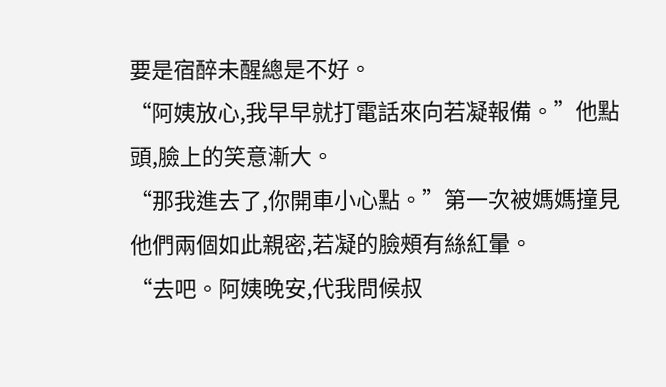要是宿醉未醒總是不好。
“阿姨放心,我早早就打電話來向若凝報備。”他點頭,臉上的笑意漸大。
“那我進去了,你開車小心點。”第一次被媽媽撞見他們兩個如此親密,若凝的臉頰有絲紅暈。
“去吧。阿姨晚安,代我問候叔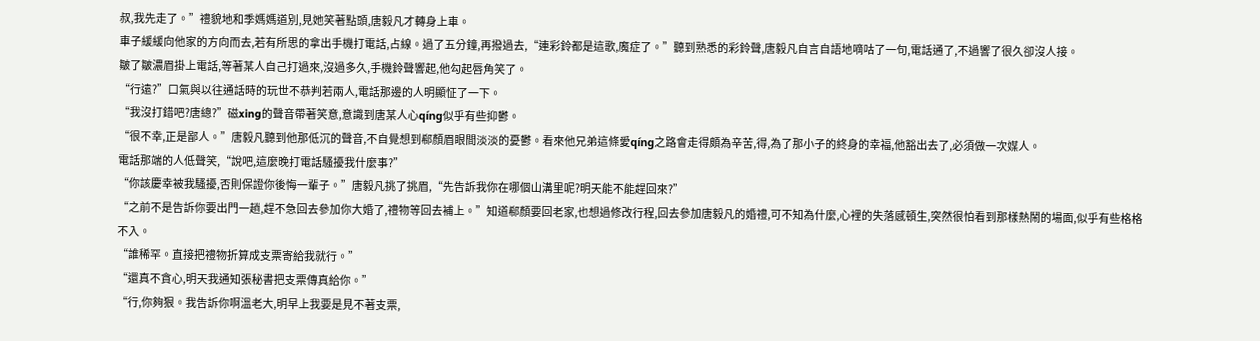叔,我先走了。”禮貌地和季媽媽道別,見她笑著點頭,唐毅凡才轉身上車。
車子緩緩向他家的方向而去,若有所思的拿出手機打電話,占線。過了五分鐘,再撥過去,“連彩鈴都是這歌,魔症了。”聽到熟悉的彩鈴聲,唐毅凡自言自語地嘀咕了一句,電話通了,不過響了很久卻沒人接。
皺了皺濃眉掛上電話,等著某人自己打過來,沒過多久,手機鈴聲響起,他勾起唇角笑了。
“行遠?”口氣與以往通話時的玩世不恭判若兩人,電話那邊的人明顯怔了一下。
“我沒打錯吧?唐總?”磁xing的聲音帶著笑意,意識到唐某人心qíng似乎有些抑鬱。
“很不幸,正是鄙人。”唐毅凡聽到他那低沉的聲音,不自覺想到郗顏眉眼間淡淡的憂鬱。看來他兄弟這條愛qíng之路會走得頗為辛苦,得,為了那小子的終身的幸福,他豁出去了,必須做一次媒人。
電話那端的人低聲笑,“說吧,這麼晚打電話騷擾我什麼事?”
“你該慶幸被我騷擾,否則保證你後悔一輩子。”唐毅凡挑了挑眉,“先告訴我你在哪個山溝里呢?明天能不能趕回來?”
“之前不是告訴你要出門一趟,趕不急回去參加你大婚了,禮物等回去補上。”知道郗顏要回老家,也想過修改行程,回去參加唐毅凡的婚禮,可不知為什麼,心裡的失落感頓生,突然很怕看到那樣熱鬧的場面,似乎有些格格不入。
“誰稀罕。直接把禮物折算成支票寄給我就行。”
“還真不貪心,明天我通知張秘書把支票傳真給你。”
“行,你夠狠。我告訴你啊溫老大,明早上我要是見不著支票,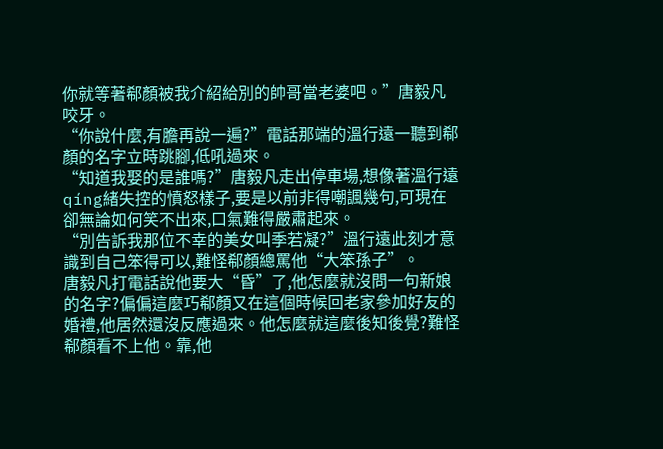你就等著郗顏被我介紹給別的帥哥當老婆吧。”唐毅凡咬牙。
“你說什麼,有膽再說一遍?”電話那端的溫行遠一聽到郗顏的名字立時跳腳,低吼過來。
“知道我娶的是誰嗎?”唐毅凡走出停車場,想像著溫行遠qíng緒失控的憤怒樣子,要是以前非得嘲諷幾句,可現在卻無論如何笑不出來,口氣難得嚴肅起來。
“別告訴我那位不幸的美女叫季若凝?”溫行遠此刻才意識到自己笨得可以,難怪郗顏總罵他“大笨孫子”。
唐毅凡打電話說他要大“昏”了,他怎麼就沒問一句新娘的名字?偏偏這麼巧郗顏又在這個時候回老家參加好友的婚禮,他居然還沒反應過來。他怎麼就這麼後知後覺?難怪郗顏看不上他。靠,他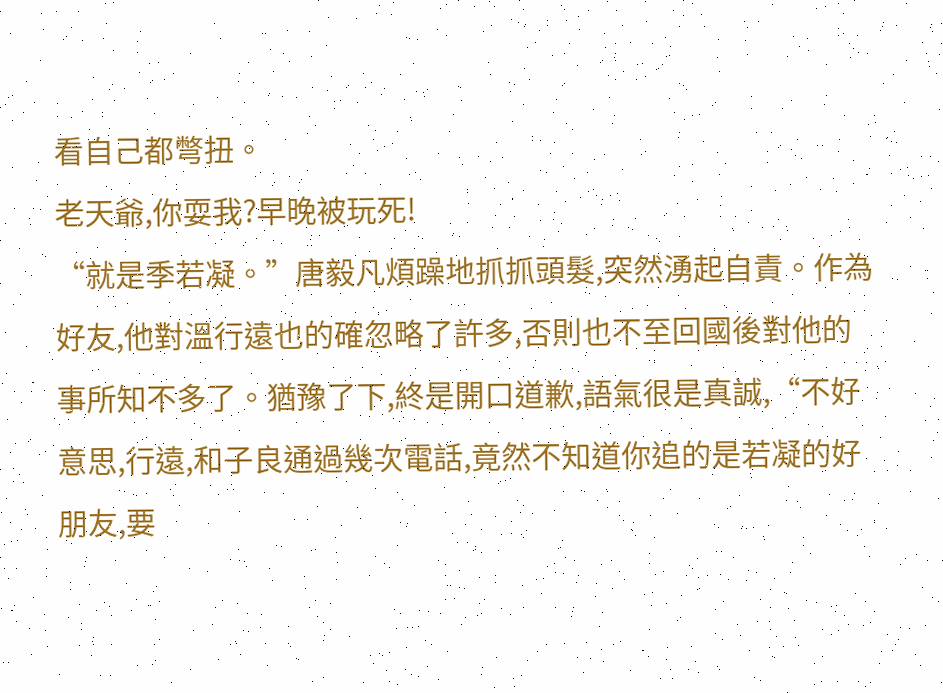看自己都彆扭。
老天爺,你耍我?早晚被玩死!
“就是季若凝。”唐毅凡煩躁地抓抓頭髮,突然湧起自責。作為好友,他對溫行遠也的確忽略了許多,否則也不至回國後對他的事所知不多了。猶豫了下,終是開口道歉,語氣很是真誠,“不好意思,行遠,和子良通過幾次電話,竟然不知道你追的是若凝的好朋友,要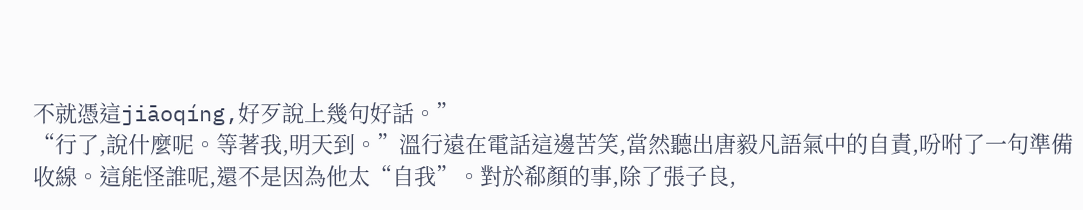不就憑這jiāoqíng,好歹說上幾句好話。”
“行了,說什麼呢。等著我,明天到。”溫行遠在電話這邊苦笑,當然聽出唐毅凡語氣中的自責,吩咐了一句準備收線。這能怪誰呢,還不是因為他太“自我”。對於郗顏的事,除了張子良,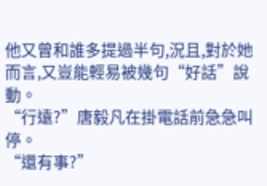他又曾和誰多提過半句,況且,對於她而言,又豈能輕易被幾句“好話”說動。
“行遠?”唐毅凡在掛電話前急急叫停。
“還有事?”